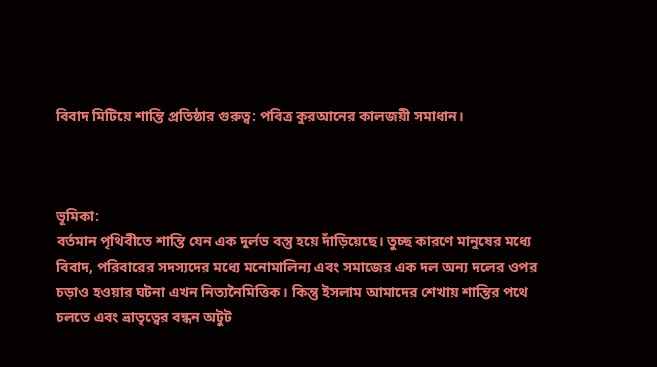বিবাদ মিটিয়ে শান্তি প্রতিষ্ঠার গুরুত্ব: পবিত্র কুরআনের কালজয়ী সমাধান।



ভূমিকা:
বর্তমান পৃথিবীতে শান্তি যেন এক দুর্লভ বস্তু হয়ে দাঁড়িয়েছে। তুচ্ছ কারণে মানুষের মধ্যে বিবাদ, পরিবারের সদস্যদের মধ্যে মনোমালিন্য এবং সমাজের এক দল অন্য দলের ওপর চড়াও হওয়ার ঘটনা এখন নিত্যনৈমিত্তিক। কিন্তু ইসলাম আমাদের শেখায় শান্তির পথে চলতে এবং ভ্রাতৃত্বের বন্ধন অটুট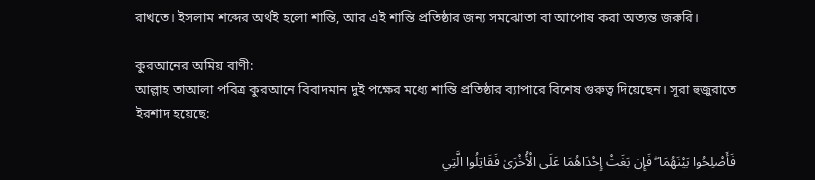রাখতে। ইসলাম শব্দের অর্থই হলো শান্তি, আর এই শান্তি প্রতিষ্ঠার জন্য সমঝোতা বা আপোষ করা অত্যন্ত জরুরি।

কুরআনের অমিয় বাণী:
আল্লাহ তাআলা পবিত্র কুরআনে বিবাদমান দুই পক্ষের মধ্যে শান্তি প্রতিষ্ঠার ব্যাপারে বিশেষ গুরুত্ব দিয়েছেন। সূরা হুজুরাতে ইরশাদ হয়েছে:

فَأَصْلِحُوا بَيْنَهُمَا ۖ فَإِن بَغَتْ إِحْدَاهُمَا عَلَى الْأُخْرَىٰ فَقَاتِلُوا الَّتِي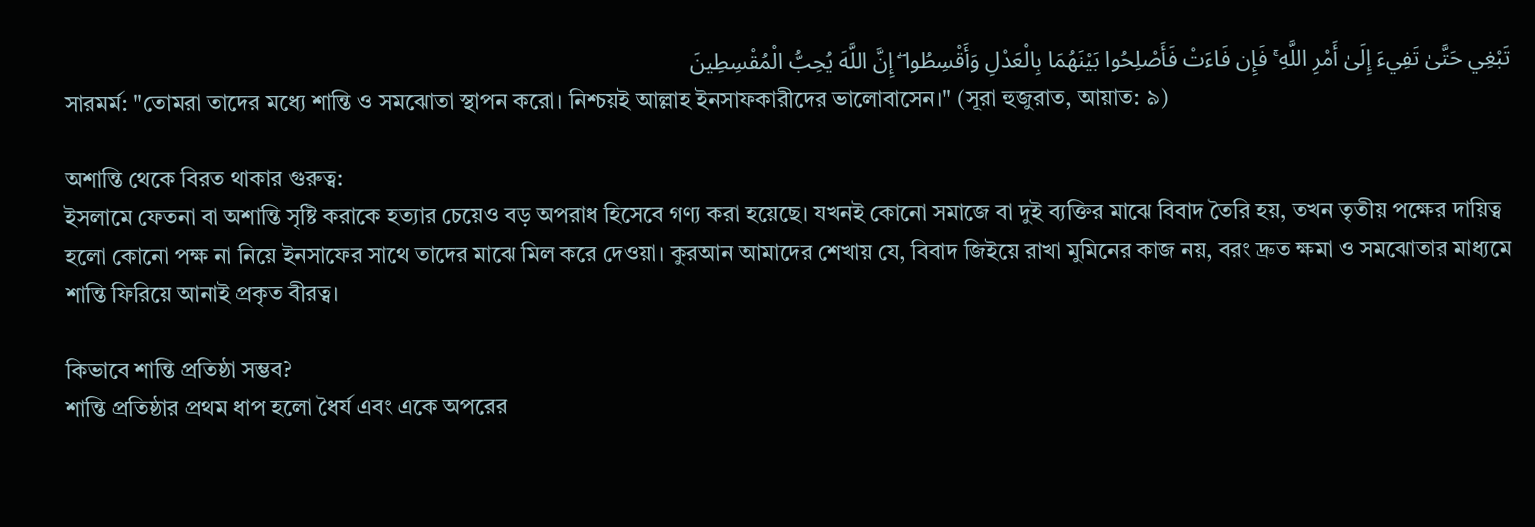تَبْغِي حَتَّىٰ تَفِيءَ إِلَىٰ أَمْرِ اللَّهِ ۚ فَإِن فَاءَتْ فَأَصْلِحُوا بَيْنَهُمَا بِالْعَدْلِ وَأَقْسِطُوا ۖ إِنَّ اللَّهَ يُحِبُّ الْمُقْسِطِينَ
সারমর্ম: "তোমরা তাদের মধ্যে শান্তি ও সমঝোতা স্থাপন করো। নিশ্চয়ই আল্লাহ ইনসাফকারীদের ভালোবাসেন।" (সূরা হুজুরাত, আয়াত: ৯)

অশান্তি থেকে বিরত থাকার গুরুত্ব:
ইসলামে ফেতনা বা অশান্তি সৃষ্টি করাকে হত্যার চেয়েও বড় অপরাধ হিসেবে গণ্য করা হয়েছে। যখনই কোনো সমাজে বা দুই ব্যক্তির মাঝে বিবাদ তৈরি হয়, তখন তৃতীয় পক্ষের দায়িত্ব হলো কোনো পক্ষ না নিয়ে ইনসাফের সাথে তাদের মাঝে মিল করে দেওয়া। কুরআন আমাদের শেখায় যে, বিবাদ জিইয়ে রাখা মুমিনের কাজ নয়, বরং দ্রুত ক্ষমা ও সমঝোতার মাধ্যমে শান্তি ফিরিয়ে আনাই প্রকৃত বীরত্ব।

কিভাবে শান্তি প্রতিষ্ঠা সম্ভব?
শান্তি প্রতিষ্ঠার প্রথম ধাপ হলো ধৈর্য এবং একে অপরের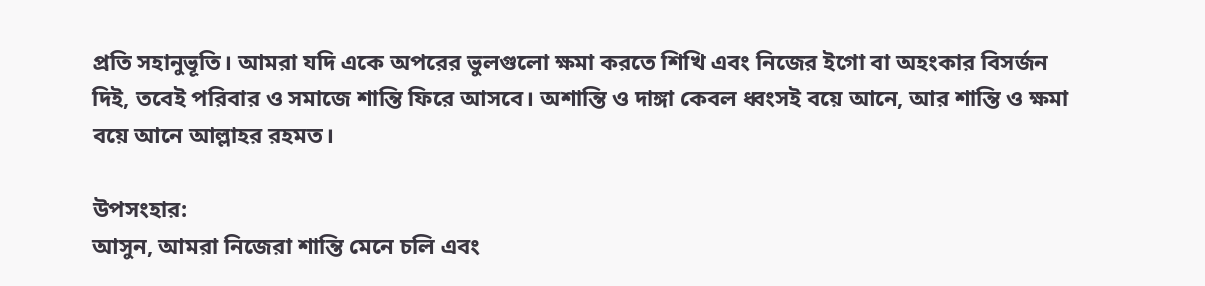প্রতি সহানুভূতি। আমরা যদি একে অপরের ভুলগুলো ক্ষমা করতে শিখি এবং নিজের ইগো বা অহংকার বিসর্জন দিই, তবেই পরিবার ও সমাজে শান্তি ফিরে আসবে। অশান্তি ও দাঙ্গা কেবল ধ্বংসই বয়ে আনে, আর শান্তি ও ক্ষমা বয়ে আনে আল্লাহর রহমত।

উপসংহার:
আসুন, আমরা নিজেরা শান্তি মেনে চলি এবং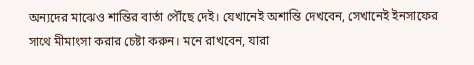অন্যদের মাঝেও শান্তির বার্তা পৌঁছে দেই। যেখানেই অশান্তি দেখবেন, সেখানেই ইনসাফের সাথে মীমাংসা করার চেষ্টা করুন। মনে রাখবেন, যারা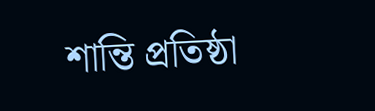শান্তি প্রতিষ্ঠা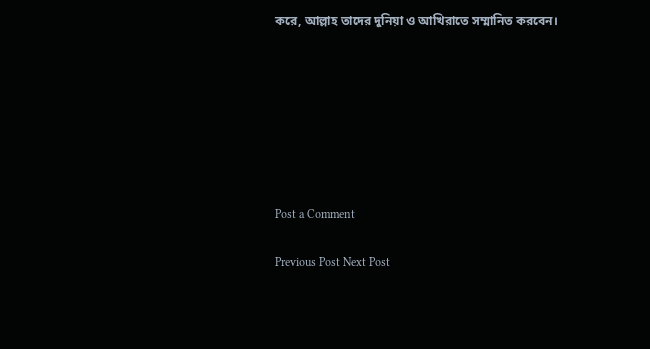করে, আল্লাহ তাদের দুনিয়া ও আখিরাতে সম্মানিত করবেন।







Post a Comment

Previous Post Next Post